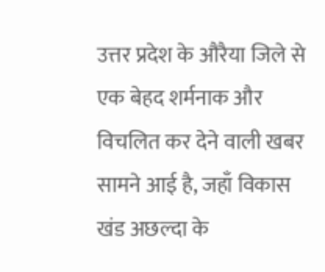उत्तर प्रदेश के औरैया जिले से एक बेहद शर्मनाक और विचलित कर देने वाली खबर सामने आई है, जहाँ विकास खंड अछल्दा के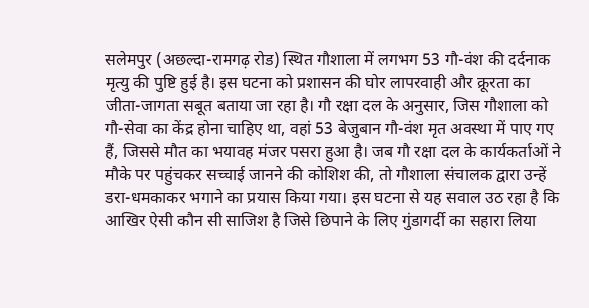सलेमपुर (अछल्दा-रामगढ़ रोड) स्थित गौशाला में लगभग 53 गौ-वंश की दर्दनाक मृत्यु की पुष्टि हुई है। इस घटना को प्रशासन की घोर लापरवाही और क्रूरता का जीता-जागता सबूत बताया जा रहा है। गौ रक्षा दल के अनुसार, जिस गौशाला को गौ-सेवा का केंद्र होना चाहिए था, वहां 53 बेजुबान गौ-वंश मृत अवस्था में पाए गए हैं, जिससे मौत का भयावह मंजर पसरा हुआ है। जब गौ रक्षा दल के कार्यकर्ताओं ने मौके पर पहुंचकर सच्चाई जानने की कोशिश की, तो गौशाला संचालक द्वारा उन्हें डरा-धमकाकर भगाने का प्रयास किया गया। इस घटना से यह सवाल उठ रहा है कि आखिर ऐसी कौन सी साजिश है जिसे छिपाने के लिए गुंडागर्दी का सहारा लिया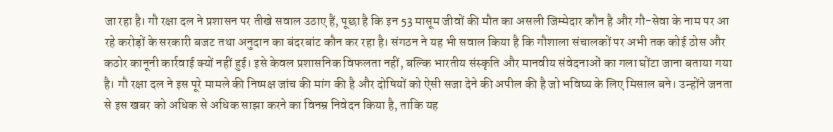जा रहा है। गौ रक्षा दल ने प्रशासन पर तीखे सवाल उठाए हैं, पूछा है कि इन 53 मासूम जीवों की मौत का असली जिम्मेदार कौन है और गौ-सेवा के नाम पर आ रहे करोड़ों के सरकारी बजट तथा अनुदान का बंदरबांट कौन कर रहा है। संगठन ने यह भी सवाल किया है कि गौशाला संचालकों पर अभी तक कोई ठोस और कठोर कानूनी कार्रवाई क्यों नहीं हुई। इसे केवल प्रशासनिक विफलता नहीं, बल्कि भारतीय संस्कृति और मानवीय संवेदनाओं का गला घोंटा जाना बताया गया है। गौ रक्षा दल ने इस पूरे मामले की निष्पक्ष जांच की मांग की है और दोषियों को ऐसी सजा देने की अपील की है जो भविष्य के लिए मिसाल बने। उन्होंने जनता से इस खबर को अधिक से अधिक साझा करने का विनम्र निवेदन किया है, ताकि यह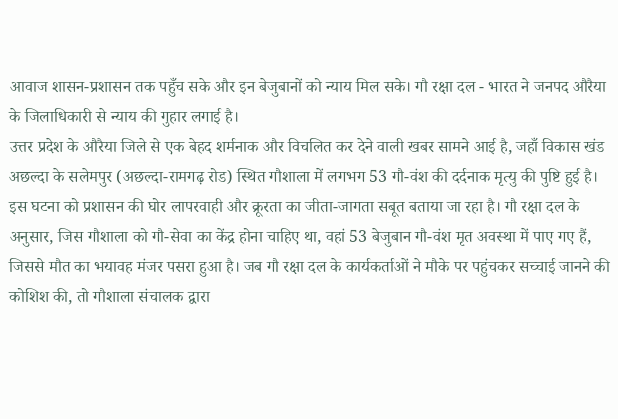आवाज शासन-प्रशासन तक पहुँच सके और इन बेजुबानों को न्याय मिल सके। गौ रक्षा दल - भारत ने जनपद औरैया के जिलाधिकारी से न्याय की गुहार लगाई है।
उत्तर प्रदेश के औरैया जिले से एक बेहद शर्मनाक और विचलित कर देने वाली खबर सामने आई है, जहाँ विकास खंड अछल्दा के सलेमपुर (अछल्दा-रामगढ़ रोड) स्थित गौशाला में लगभग 53 गौ-वंश की दर्दनाक मृत्यु की पुष्टि हुई है। इस घटना को प्रशासन की घोर लापरवाही और क्रूरता का जीता-जागता सबूत बताया जा रहा है। गौ रक्षा दल के अनुसार, जिस गौशाला को गौ-सेवा का केंद्र होना चाहिए था, वहां 53 बेजुबान गौ-वंश मृत अवस्था में पाए गए हैं, जिससे मौत का भयावह मंजर पसरा हुआ है। जब गौ रक्षा दल के कार्यकर्ताओं ने मौके पर पहुंचकर सच्चाई जानने की कोशिश की, तो गौशाला संचालक द्वारा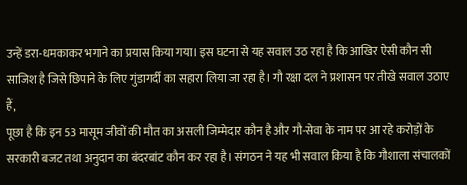उन्हें डरा-धमकाकर भगाने का प्रयास किया गया। इस घटना से यह सवाल उठ रहा है कि आखिर ऐसी कौन सी साजिश है जिसे छिपाने के लिए गुंडागर्दी का सहारा लिया जा रहा है। गौ रक्षा दल ने प्रशासन पर तीखे सवाल उठाए हैं,
पूछा है कि इन 53 मासूम जीवों की मौत का असली जिम्मेदार कौन है और गौ-सेवा के नाम पर आ रहे करोड़ों के सरकारी बजट तथा अनुदान का बंदरबांट कौन कर रहा है। संगठन ने यह भी सवाल किया है कि गौशाला संचालकों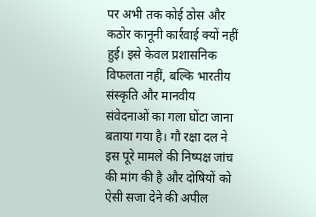पर अभी तक कोई ठोस और कठोर कानूनी कार्रवाई क्यों नहीं हुई। इसे केवल प्रशासनिक विफलता नहीं, बल्कि भारतीय संस्कृति और मानवीय संवेदनाओं का गला घोंटा जाना बताया गया है। गौ रक्षा दल ने इस पूरे मामले की निष्पक्ष जांच की मांग की है और दोषियों को ऐसी सजा देने की अपील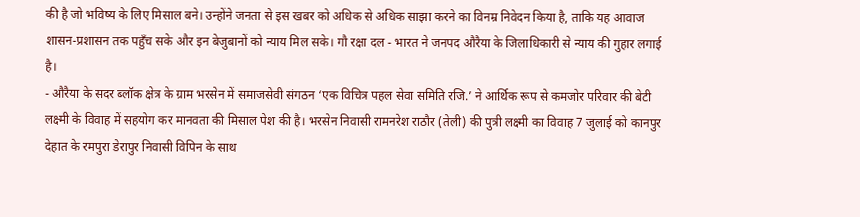की है जो भविष्य के लिए मिसाल बने। उन्होंने जनता से इस खबर को अधिक से अधिक साझा करने का विनम्र निवेदन किया है, ताकि यह आवाज शासन-प्रशासन तक पहुँच सके और इन बेजुबानों को न्याय मिल सके। गौ रक्षा दल - भारत ने जनपद औरैया के जिलाधिकारी से न्याय की गुहार लगाई है।
- औरैया के सदर ब्लॉक क्षेत्र के ग्राम भरसेन में समाजसेवी संगठन ‘एक विचित्र पहल सेवा समिति रजि.’ ने आर्थिक रूप से कमजोर परिवार की बेटी लक्ष्मी के विवाह में सहयोग कर मानवता की मिसाल पेश की है। भरसेन निवासी रामनरेश राठौर (तेली) की पुत्री लक्ष्मी का विवाह 7 जुलाई को कानपुर देहात के रमपुरा डेरापुर निवासी विपिन के साथ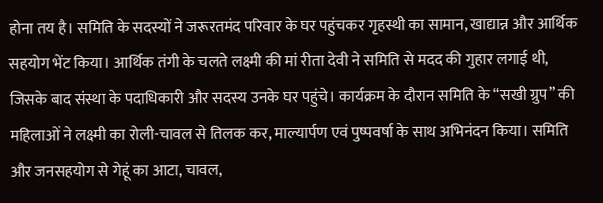होना तय है। समिति के सदस्यों ने जरूरतमंद परिवार के घर पहुंचकर गृहस्थी का सामान, खाद्यान्न और आर्थिक सहयोग भेंट किया। आर्थिक तंगी के चलते लक्ष्मी की मां रीता देवी ने समिति से मदद की गुहार लगाई थी, जिसके बाद संस्था के पदाधिकारी और सदस्य उनके घर पहुंचे। कार्यक्रम के दौरान समिति के “सखी ग्रुप” की महिलाओं ने लक्ष्मी का रोली-चावल से तिलक कर, माल्यार्पण एवं पुष्पवर्षा के साथ अभिनंदन किया। समिति और जनसहयोग से गेहूं का आटा, चावल,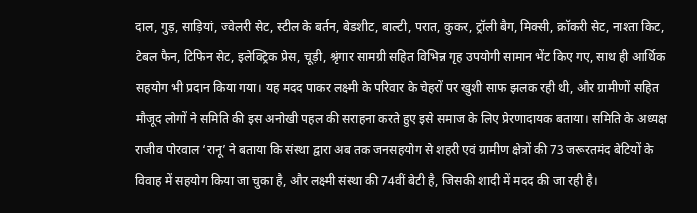दाल, गुड़, साड़ियां, ज्वेलरी सेट, स्टील के बर्तन, बेडशीट, बाल्टी, परात, कुकर, ट्रॉली बैग, मिक्सी, क्रॉकरी सेट, नाश्ता किट, टेबल फैन, टिफिन सेट, इलेक्ट्रिक प्रेस, चूड़ी, श्रृंगार सामग्री सहित विभिन्न गृह उपयोगी सामान भेंट किए गए, साथ ही आर्थिक सहयोग भी प्रदान किया गया। यह मदद पाकर लक्ष्मी के परिवार के चेहरों पर खुशी साफ झलक रही थी, और ग्रामीणों सहित मौजूद लोगों ने समिति की इस अनोखी पहल की सराहना करते हुए इसे समाज के लिए प्रेरणादायक बताया। समिति के अध्यक्ष राजीव पोरवाल ‘रानू’ ने बताया कि संस्था द्वारा अब तक जनसहयोग से शहरी एवं ग्रामीण क्षेत्रों की 73 जरूरतमंद बेटियों के विवाह में सहयोग किया जा चुका है, और लक्ष्मी संस्था की 74वीं बेटी है, जिसकी शादी में मदद की जा रही है।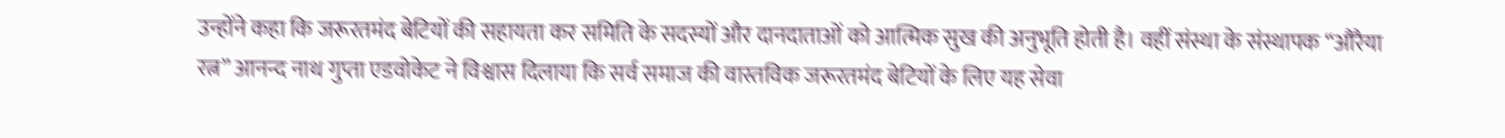उन्होंने कहा कि जरूरतमंद बेटियों की सहायता कर समिति के सदस्यों और दानदाताओं को आत्मिक सुख की अनुभूति होती है। वहीं संस्था के संस्थापक “औरैया रत्न” आनन्द नाथ गुप्ता एडवोकेट ने विश्वास दिलाया कि सर्व समाज की वास्तविक जरूरतमंद बेटियों के लिए यह सेवा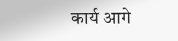कार्य आगे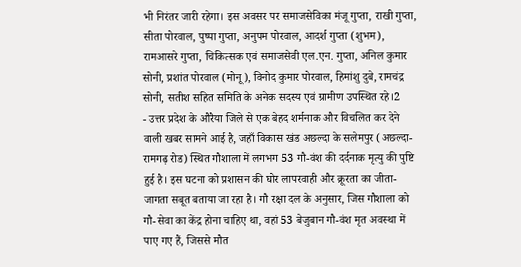भी निरंतर जारी रहेगा। इस अवसर पर समाजसेविका मंजू गुप्ता, राखी गुप्ता, सीता पोरवाल, पुष्पा गुप्ता, अनुपम पोरवाल, आदर्श गुप्ता (शुभम), रामआसरे गुप्ता, चिकित्सक एवं समाजसेवी एल.एन. गुप्ता, अनिल कुमार सोनी, प्रशांत पोरवाल (मोनू), विनोद कुमार पोरवाल, हिमांशु दुबे, रामचंद्र सोनी, सतीश सहित समिति के अनेक सदस्य एवं ग्रामीण उपस्थित रहे।2
- उत्तर प्रदेश के औरैया जिले से एक बेहद शर्मनाक और विचलित कर देने वाली खबर सामने आई है, जहाँ विकास खंड अछल्दा के सलेमपुर (अछल्दा-रामगढ़ रोड) स्थित गौशाला में लगभग 53 गौ-वंश की दर्दनाक मृत्यु की पुष्टि हुई है। इस घटना को प्रशासन की घोर लापरवाही और क्रूरता का जीता-जागता सबूत बताया जा रहा है। गौ रक्षा दल के अनुसार, जिस गौशाला को गौ-सेवा का केंद्र होना चाहिए था, वहां 53 बेजुबान गौ-वंश मृत अवस्था में पाए गए हैं, जिससे मौत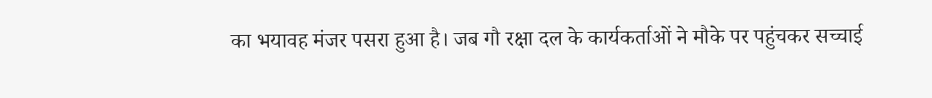का भयावह मंजर पसरा हुआ है। जब गौ रक्षा दल के कार्यकर्ताओं ने मौके पर पहुंचकर सच्चाई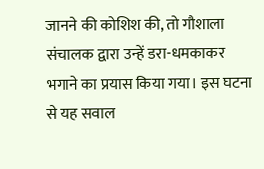जानने की कोशिश की, तो गौशाला संचालक द्वारा उन्हें डरा-धमकाकर भगाने का प्रयास किया गया। इस घटना से यह सवाल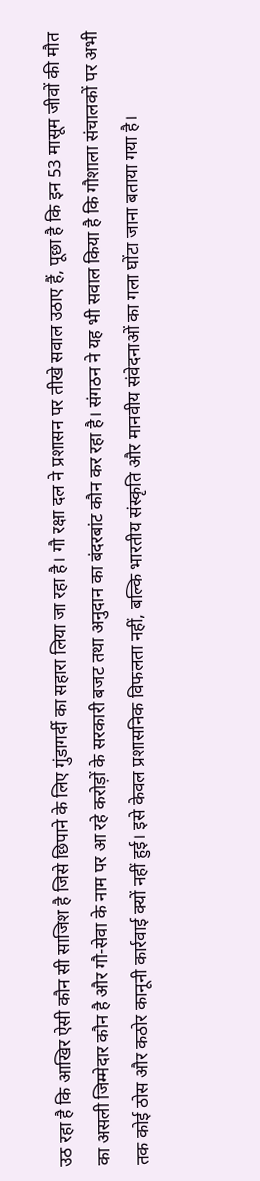उठ रहा है कि आखिर ऐसी कौन सी साजिश है जिसे छिपाने के लिए गुंडागर्दी का सहारा लिया जा रहा है। गौ रक्षा दल ने प्रशासन पर तीखे सवाल उठाए हैं, पूछा है कि इन 53 मासूम जीवों की मौत का असली जिम्मेदार कौन है और गौ-सेवा के नाम पर आ रहे करोड़ों के सरकारी बजट तथा अनुदान का बंदरबांट कौन कर रहा है। संगठन ने यह भी सवाल किया है कि गौशाला संचालकों पर अभी तक कोई ठोस और कठोर कानूनी कार्रवाई क्यों नहीं हुई। इसे केवल प्रशासनिक विफलता नहीं, बल्कि भारतीय संस्कृति और मानवीय संवेदनाओं का गला घोंटा जाना बताया गया है।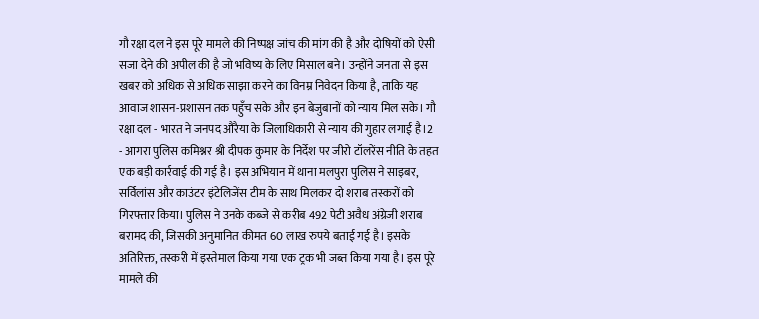गौ रक्षा दल ने इस पूरे मामले की निष्पक्ष जांच की मांग की है और दोषियों को ऐसी सजा देने की अपील की है जो भविष्य के लिए मिसाल बने। उन्होंने जनता से इस खबर को अधिक से अधिक साझा करने का विनम्र निवेदन किया है, ताकि यह आवाज शासन-प्रशासन तक पहुँच सके और इन बेजुबानों को न्याय मिल सके। गौ रक्षा दल - भारत ने जनपद औरैया के जिलाधिकारी से न्याय की गुहार लगाई है।2
- आगरा पुलिस कमिश्नर श्री दीपक कुमार के निर्देश पर जीरो टॉलरेंस नीति के तहत एक बड़ी कार्रवाई की गई है। इस अभियान में थाना मलपुरा पुलिस ने साइबर, सर्विलांस और काउंटर इंटेलिजेंस टीम के साथ मिलकर दो शराब तस्करों को गिरफ्तार किया। पुलिस ने उनके कब्जे से करीब 492 पेटी अवैध अंग्रेजी शराब बरामद की, जिसकी अनुमानित कीमत 60 लाख रुपये बताई गई है। इसके अतिरिक्त, तस्करी में इस्तेमाल किया गया एक ट्रक भी जब्त किया गया है। इस पूरे मामले की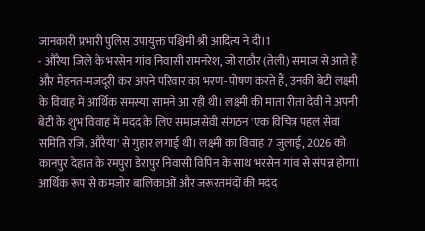जानकारी प्रभारी पुलिस उपायुक्त पश्चिमी श्री आदित्य ने दी।1
- औरैया जिले के भरसेन गांव निवासी रामनरेश, जो राठौर (तेली) समाज से आते हैं और मेहनत-मजदूरी कर अपने परिवार का भरण-पोषण करते हैं, उनकी बेटी लक्ष्मी के विवाह में आर्थिक समस्या सामने आ रही थी। लक्ष्मी की माता रीता देवी ने अपनी बेटी के शुभ विवाह में मदद के लिए समाजसेवी संगठन 'एक विचित्र पहल सेवा समिति रजि. औरैया' से गुहार लगाई थी। लक्ष्मी का विवाह 7 जुलाई, 2026 को कानपुर देहात के रमपुरा डेरापुर निवासी विपिन के साथ भरसेन गांव से संपन्न होगा। आर्थिक रूप से कमजोर बालिकाओं और जरूरतमंदों की मदद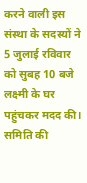करने वाली इस संस्था के सदस्यों ने 5 जुलाई रविवार को सुबह 10 बजे लक्ष्मी के घर पहुंचकर मदद की। समिति की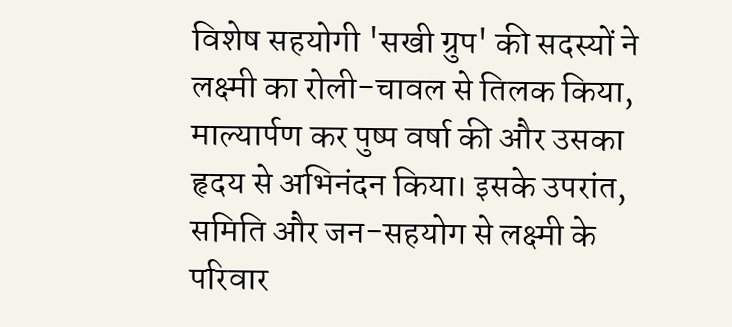विशेष सहयोगी 'सखी ग्रुप' की सदस्यों ने लक्ष्मी का रोली-चावल से तिलक किया, माल्यार्पण कर पुष्प वर्षा की और उसका हृदय से अभिनंदन किया। इसके उपरांत, समिति और जन-सहयोग से लक्ष्मी के परिवार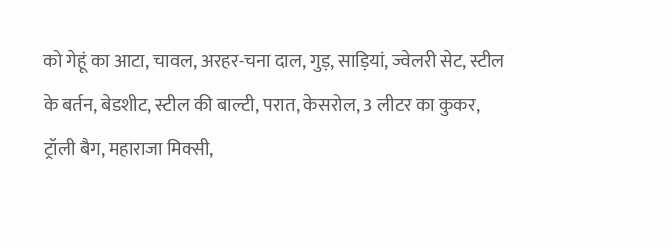को गेहूं का आटा, चावल, अरहर-चना दाल, गुड़, साड़ियां, ज्वेलरी सेट, स्टील के बर्तन, बेडशीट, स्टील की बाल्टी, परात, केसरोल, 3 लीटर का कुकर, ट्रॉली बैग, महाराजा मिक्सी,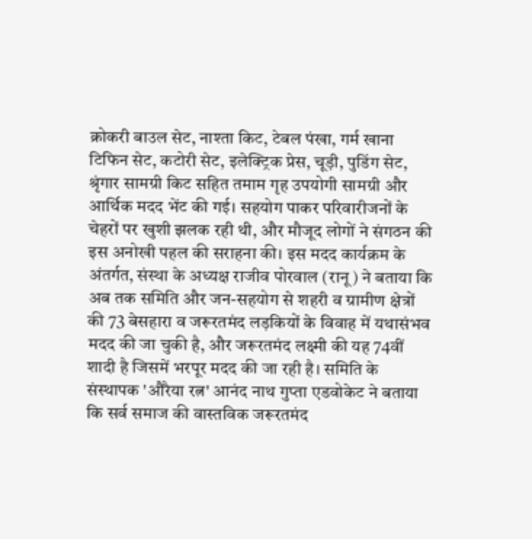क्रोकरी बाउल सेट, नाश्ता किट, टेबल पंखा, गर्म खाना टिफिन सेट, कटोरी सेट, इलेक्ट्रिक प्रेस, चूड़ी, पुडिंग सेट, श्रृंगार सामग्री किट सहित तमाम गृह उपयोगी सामग्री और आर्थिक मदद भेंट की गई। सहयोग पाकर परिवारीजनों के चेहरों पर खुशी झलक रही थी, और मौजूद लोगों ने संगठन की इस अनोखी पहल की सराहना की। इस मदद कार्यक्रम के अंतर्गत, संस्था के अध्यक्ष राजीव पोरवाल (रानू) ने बताया कि अब तक समिति और जन-सहयोग से शहरी व ग्रामीण क्षेत्रों की 73 बेसहारा व जरूरतमंद लड़कियों के विवाह में यथासंभव मदद की जा चुकी है, और जरूरतमंद लक्ष्मी की यह 74वीं शादी है जिसमें भरपूर मदद की जा रही है। समिति के संस्थापक 'औरैया रत्न' आनंद नाथ गुप्ता एडवोकेट ने बताया कि सर्व समाज की वास्तविक जरूरतमंद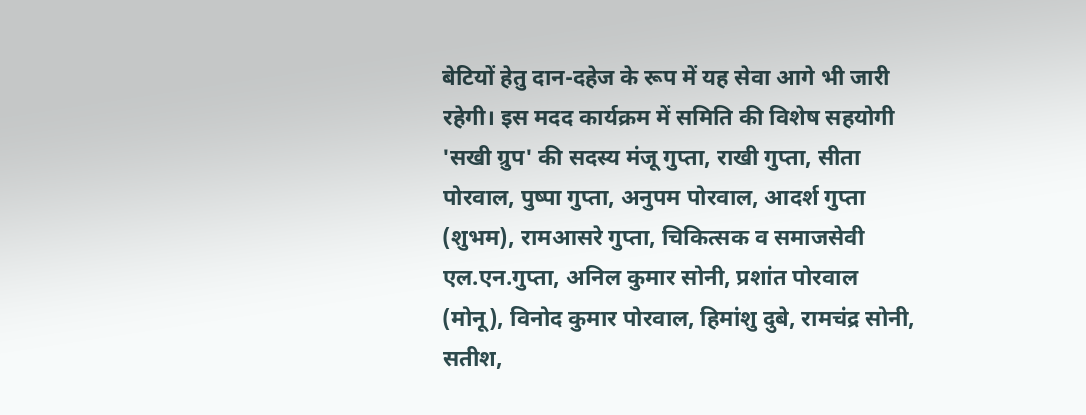बेटियों हेतु दान-दहेज के रूप में यह सेवा आगे भी जारी रहेगी। इस मदद कार्यक्रम में समिति की विशेष सहयोगी 'सखी ग्रुप' की सदस्य मंजू गुप्ता, राखी गुप्ता, सीता पोरवाल, पुष्पा गुप्ता, अनुपम पोरवाल, आदर्श गुप्ता (शुभम), रामआसरे गुप्ता, चिकित्सक व समाजसेवी एल.एन.गुप्ता, अनिल कुमार सोनी, प्रशांत पोरवाल (मोनू), विनोद कुमार पोरवाल, हिमांशु दुबे, रामचंद्र सोनी, सतीश,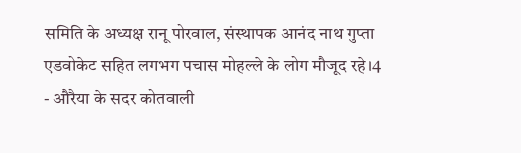समिति के अध्यक्ष रानू पोरवाल, संस्थापक आनंद नाथ गुप्ता एडवोकेट सहित लगभग पचास मोहल्ले के लोग मौजूद रहे।4
- औरैया के सदर कोतवाली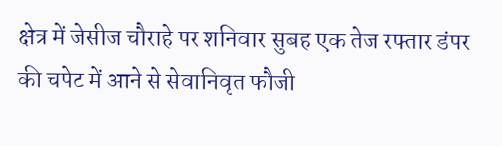क्षेत्र में जेसीज चौराहे पर शनिवार सुबह एक तेज रफ्तार डंपर की चपेट में आने से सेवानिवृत फौजी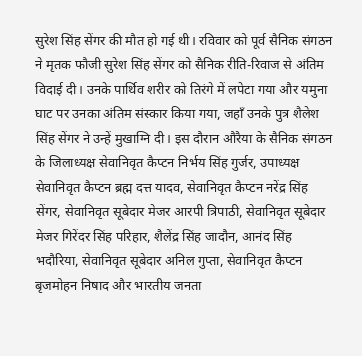सुरेश सिंह सेंगर की मौत हो गई थी। रविवार को पूर्व सैनिक संगठन ने मृतक फौजी सुरेश सिंह सेंगर को सैनिक रीति-रिवाज से अंतिम विदाई दी। उनके पार्थिव शरीर को तिरंगे में लपेटा गया और यमुना घाट पर उनका अंतिम संस्कार किया गया, जहाँ उनके पुत्र शैलेश सिंह सेंगर ने उन्हें मुखाग्नि दी। इस दौरान औरैया के सैनिक संगठन के जिलाध्यक्ष सेवानिवृत कैप्टन निर्भय सिंह गुर्जर, उपाध्यक्ष सेवानिवृत कैप्टन ब्रह्म दत्त यादव, सेवानिवृत कैप्टन नरेंद्र सिंह सेंगर, सेवानिवृत सूबेदार मेजर आरपी त्रिपाठी, सेवानिवृत सूबेदार मेजर गिरेंदर सिंह परिहार, शैलेंद्र सिंह जादौन, आनंद सिंह भदौरिया, सेवानिवृत सूबेदार अनिल गुप्ता, सेवानिवृत कैप्टन बृजमोहन निषाद और भारतीय जनता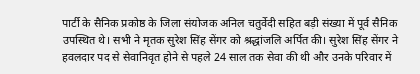पार्टी के सैनिक प्रकोष्ठ के जिला संयोजक अनिल चतुर्वेदी सहित बड़ी संख्या में पूर्व सैनिक उपस्थित थे। सभी ने मृतक सुरेश सिंह सेंगर को श्रद्धांजलि अर्पित की। सुरेश सिंह सेंगर ने हवलदार पद से सेवानिवृत होने से पहले 24 साल तक सेवा की थी और उनके परिवार में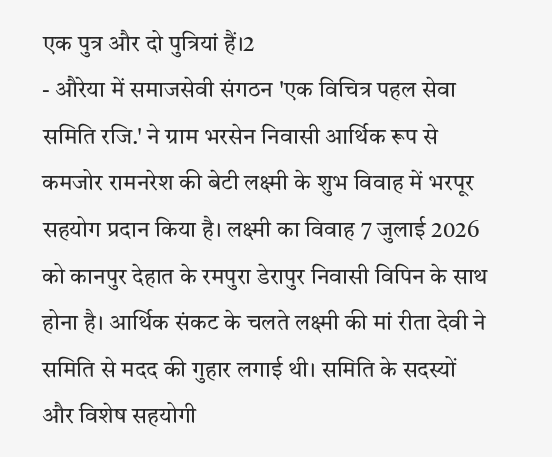एक पुत्र और दो पुत्रियां हैं।2
- औरेया में समाजसेवी संगठन 'एक विचित्र पहल सेवा समिति रजि.' ने ग्राम भरसेन निवासी आर्थिक रूप से कमजोर रामनरेश की बेटी लक्ष्मी के शुभ विवाह में भरपूर सहयोग प्रदान किया है। लक्ष्मी का विवाह 7 जुलाई 2026 को कानपुर देहात के रमपुरा डेरापुर निवासी विपिन के साथ होना है। आर्थिक संकट के चलते लक्ष्मी की मां रीता देवी ने समिति से मदद की गुहार लगाई थी। समिति के सदस्यों और विशेष सहयोगी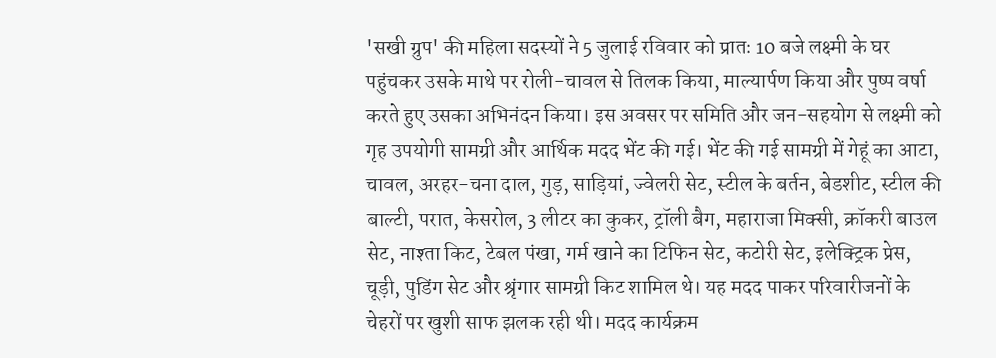'सखी ग्रुप' की महिला सदस्यों ने 5 जुलाई रविवार को प्रातः 10 बजे लक्ष्मी के घर पहुंचकर उसके माथे पर रोली-चावल से तिलक किया, माल्यार्पण किया और पुष्प वर्षा करते हुए उसका अभिनंदन किया। इस अवसर पर समिति और जन-सहयोग से लक्ष्मी को गृह उपयोगी सामग्री और आर्थिक मदद भेंट की गई। भेंट की गई सामग्री में गेहूं का आटा, चावल, अरहर-चना दाल, गुड़, साड़ियां, ज्वेलरी सेट, स्टील के बर्तन, बेडशीट, स्टील की बाल्टी, परात, केसरोल, 3 लीटर का कुकर, ट्रॉली बैग, महाराजा मिक्सी, क्रॉकरी बाउल सेट, नाश्ता किट, टेबल पंखा, गर्म खाने का टिफिन सेट, कटोरी सेट, इलेक्ट्रिक प्रेस, चूड़ी, पुडिंग सेट और श्रृंगार सामग्री किट शामिल थे। यह मदद पाकर परिवारीजनों के चेहरों पर खुशी साफ झलक रही थी। मदद कार्यक्रम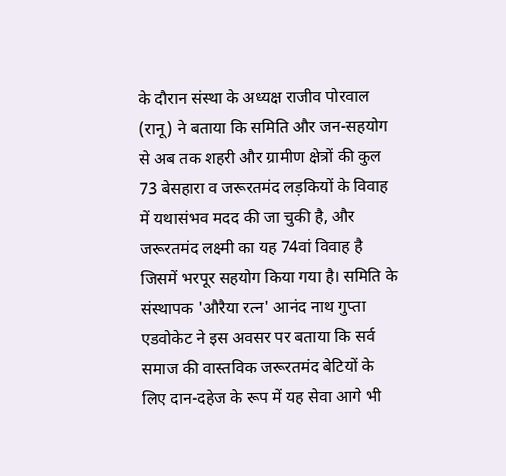के दौरान संस्था के अध्यक्ष राजीव पोरवाल (रानू) ने बताया कि समिति और जन-सहयोग से अब तक शहरी और ग्रामीण क्षेत्रों की कुल 73 बेसहारा व जरूरतमंद लड़कियों के विवाह में यथासंभव मदद की जा चुकी है, और जरूरतमंद लक्ष्मी का यह 74वां विवाह है जिसमें भरपूर सहयोग किया गया है। समिति के संस्थापक 'औरैया रत्न' आनंद नाथ गुप्ता एडवोकेट ने इस अवसर पर बताया कि सर्व समाज की वास्तविक जरूरतमंद बेटियों के लिए दान-दहेज के रूप में यह सेवा आगे भी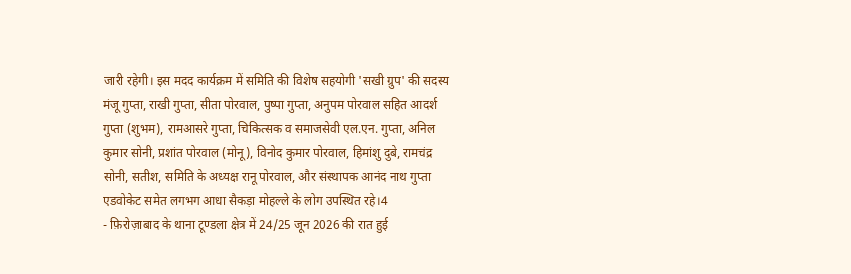जारी रहेगी। इस मदद कार्यक्रम में समिति की विशेष सहयोगी 'सखी ग्रुप' की सदस्य मंजू गुप्ता, राखी गुप्ता, सीता पोरवाल, पुष्पा गुप्ता, अनुपम पोरवाल सहित आदर्श गुप्ता (शुभम), रामआसरे गुप्ता, चिकित्सक व समाजसेवी एल.एन. गुप्ता, अनिल कुमार सोनी, प्रशांत पोरवाल (मोनू), विनोद कुमार पोरवाल, हिमांशु दुबे, रामचंद्र सोनी, सतीश, समिति के अध्यक्ष रानू पोरवाल, और संस्थापक आनंद नाथ गुप्ता एडवोकेट समेत लगभग आधा सैकड़ा मोहल्ले के लोग उपस्थित रहे।4
- फ़िरोज़ाबाद के थाना टूण्डला क्षेत्र में 24/25 जून 2026 की रात हुई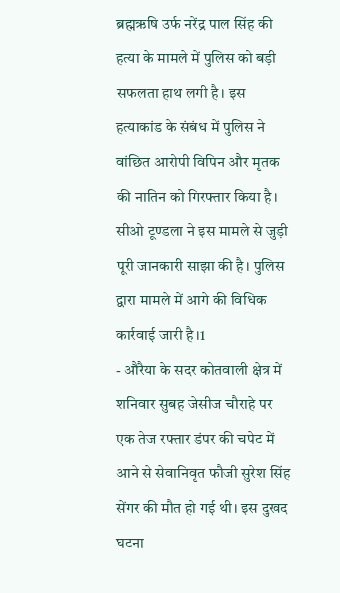ब्रह्मऋषि उर्फ नरेंद्र पाल सिंह की हत्या के मामले में पुलिस को बड़ी सफलता हाथ लगी है। इस हत्याकांड के संबंध में पुलिस ने वांछित आरोपी विपिन और मृतक की नातिन को गिरफ्तार किया है। सीओ टूण्डला ने इस मामले से जुड़ी पूरी जानकारी साझा की है। पुलिस द्वारा मामले में आगे की विधिक कार्रवाई जारी है।1
- औरैया के सदर कोतवाली क्षेत्र में शनिवार सुबह जेसीज चौराहे पर एक तेज रफ्तार डंपर की चपेट में आने से सेवानिवृत फौजी सुरेश सिंह सेंगर की मौत हो गई थी। इस दुखद घटना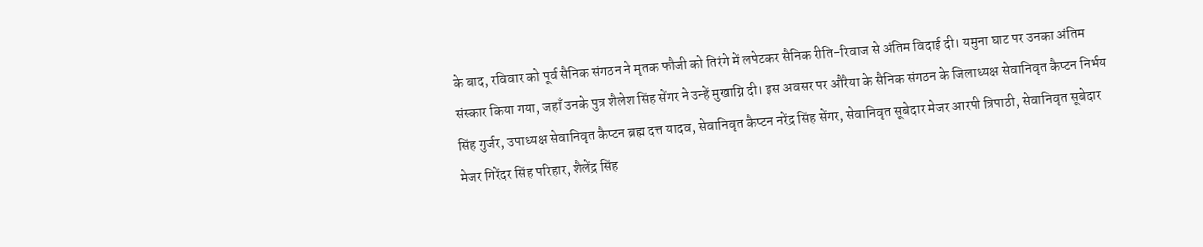के बाद, रविवार को पूर्व सैनिक संगठन ने मृतक फौजी को तिरंगे में लपेटकर सैनिक रीति-रिवाज से अंतिम विदाई दी। यमुना घाट पर उनका अंतिम संस्कार किया गया, जहाँ उनके पुत्र शैलेश सिंह सेंगर ने उन्हें मुखाग्नि दी। इस अवसर पर औरैया के सैनिक संगठन के जिलाध्यक्ष सेवानिवृत कैप्टन निर्भय सिंह गुर्जर, उपाध्यक्ष सेवानिवृत कैप्टन ब्रह्म दत्त यादव, सेवानिवृत कैप्टन नरेंद्र सिंह सेंगर, सेवानिवृत सूबेदार मेजर आरपी त्रिपाठी, सेवानिवृत सूबेदार मेजर गिरेंदर सिंह परिहार, शैलेंद्र सिंह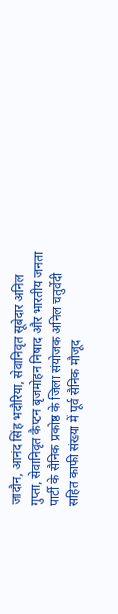जादौन, आनंद सिंह भदौरिया, सेवानिवृत सूबेदार अनिल गुप्ता, सेवानिवृत कैप्टन बृजमोहन निषाद और भारतीय जनता पार्टी के सैनिक प्रकोष्ठ के जिला संयोजक अनिल चतुर्वेदी सहित काफी संख्या में पूर्व सैनिक मौजूद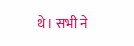थे। सभी ने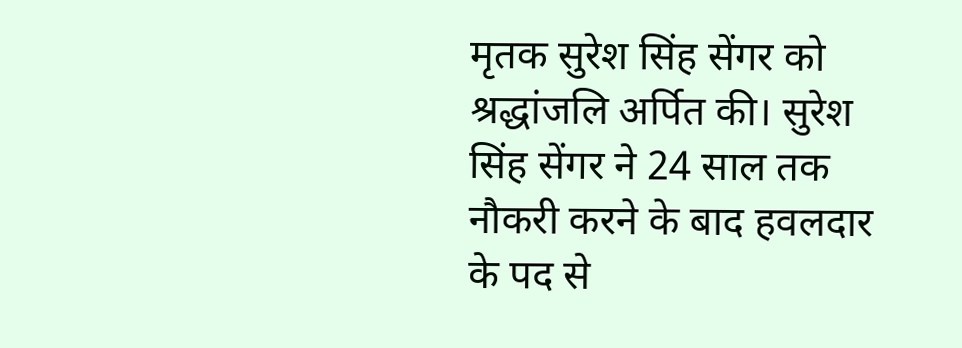मृतक सुरेश सिंह सेंगर को श्रद्धांजलि अर्पित की। सुरेश सिंह सेंगर ने 24 साल तक नौकरी करने के बाद हवलदार के पद से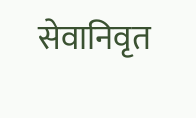सेवानिवृत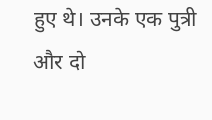हुए थे। उनके एक पुत्री और दो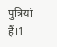पुत्रियां हैं।1